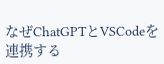なぜChatGPTとVSCodeを連携する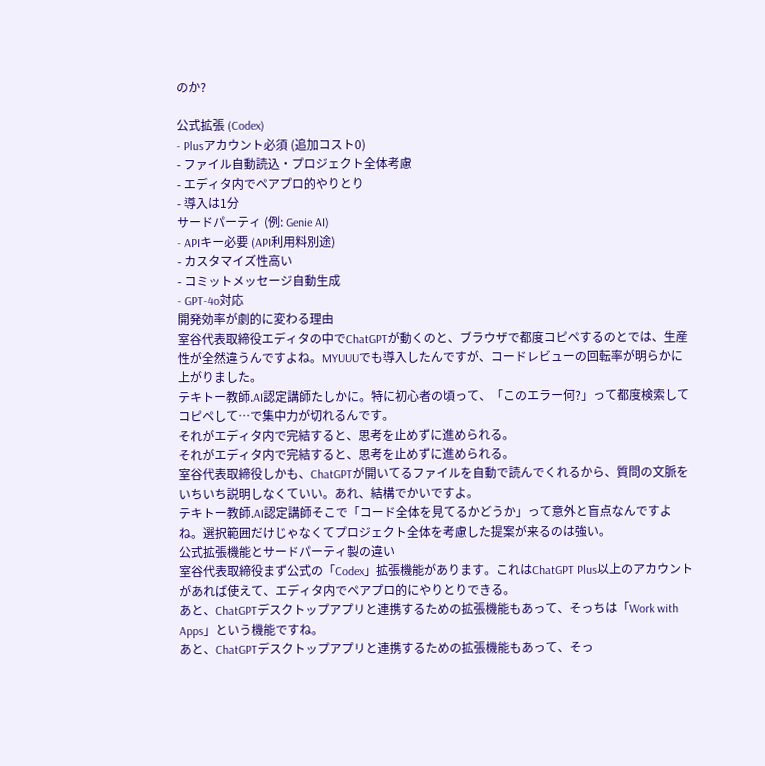のか?

公式拡張 (Codex)
- Plusアカウント必須 (追加コスト0)
- ファイル自動読込・プロジェクト全体考慮
- エディタ内でペアプロ的やりとり
- 導入は1分
サードパーティ (例: Genie AI)
- APIキー必要 (API利用料別途)
- カスタマイズ性高い
- コミットメッセージ自動生成
- GPT-4o対応
開発効率が劇的に変わる理由
室谷代表取締役エディタの中でChatGPTが動くのと、ブラウザで都度コピペするのとでは、生産性が全然違うんですよね。MYUUUでも導入したんですが、コードレビューの回転率が明らかに上がりました。
テキトー教師.AI認定講師たしかに。特に初心者の頃って、「このエラー何?」って都度検索してコピペして…で集中力が切れるんです。
それがエディタ内で完結すると、思考を止めずに進められる。
それがエディタ内で完結すると、思考を止めずに進められる。
室谷代表取締役しかも、ChatGPTが開いてるファイルを自動で読んでくれるから、質問の文脈をいちいち説明しなくていい。あれ、結構でかいですよ。
テキトー教師.AI認定講師そこで「コード全体を見てるかどうか」って意外と盲点なんですよね。選択範囲だけじゃなくてプロジェクト全体を考慮した提案が来るのは強い。
公式拡張機能とサードパーティ製の違い
室谷代表取締役まず公式の「Codex」拡張機能があります。これはChatGPT Plus以上のアカウントがあれば使えて、エディタ内でペアプロ的にやりとりできる。
あと、ChatGPTデスクトップアプリと連携するための拡張機能もあって、そっちは「Work with Apps」という機能ですね。
あと、ChatGPTデスクトップアプリと連携するための拡張機能もあって、そっ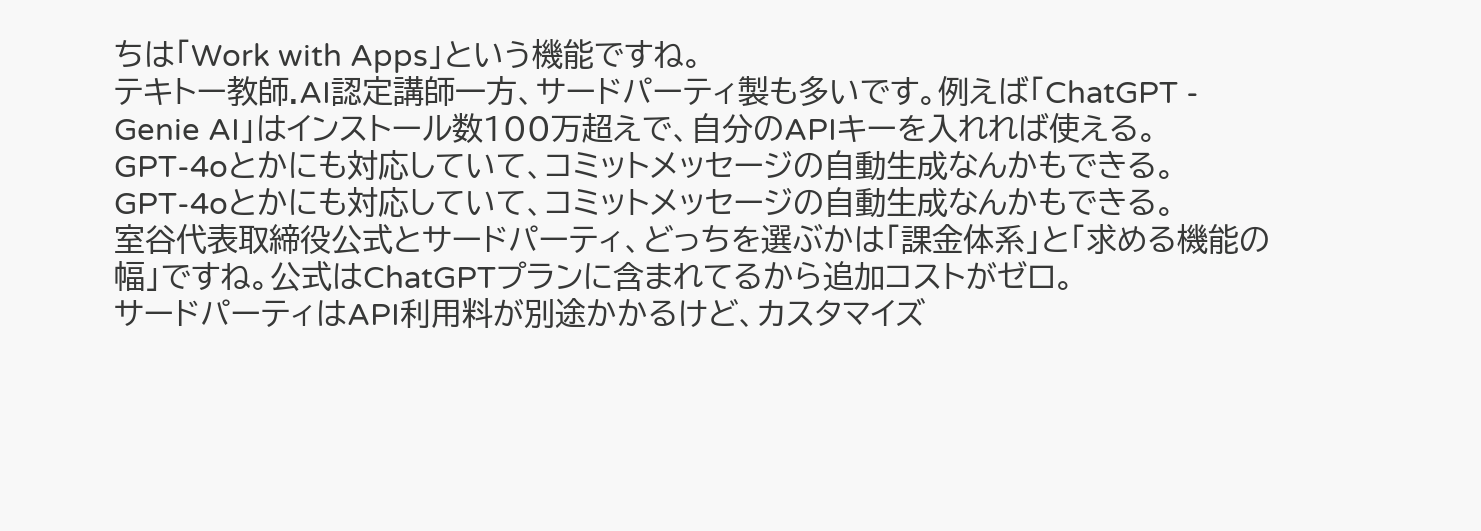ちは「Work with Apps」という機能ですね。
テキトー教師.AI認定講師一方、サードパーティ製も多いです。例えば「ChatGPT - Genie AI」はインストール数100万超えで、自分のAPIキーを入れれば使える。
GPT-4oとかにも対応していて、コミットメッセージの自動生成なんかもできる。
GPT-4oとかにも対応していて、コミットメッセージの自動生成なんかもできる。
室谷代表取締役公式とサードパーティ、どっちを選ぶかは「課金体系」と「求める機能の幅」ですね。公式はChatGPTプランに含まれてるから追加コストがゼロ。
サードパーティはAPI利用料が別途かかるけど、カスタマイズ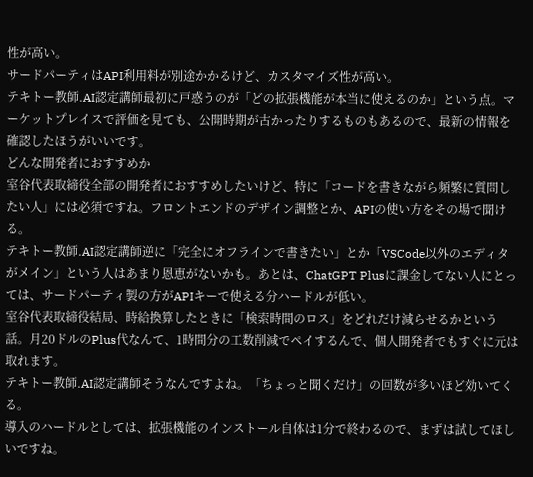性が高い。
サードパーティはAPI利用料が別途かかるけど、カスタマイズ性が高い。
テキトー教師.AI認定講師最初に戸惑うのが「どの拡張機能が本当に使えるのか」という点。マーケットプレイスで評価を見ても、公開時期が古かったりするものもあるので、最新の情報を確認したほうがいいです。
どんな開発者におすすめか
室谷代表取締役全部の開発者におすすめしたいけど、特に「コードを書きながら頻繁に質問したい人」には必須ですね。フロントエンドのデザイン調整とか、APIの使い方をその場で聞ける。
テキトー教師.AI認定講師逆に「完全にオフラインで書きたい」とか「VSCode以外のエディタがメイン」という人はあまり恩恵がないかも。あとは、ChatGPT Plusに課金してない人にとっては、サードパーティ製の方がAPIキーで使える分ハードルが低い。
室谷代表取締役結局、時給換算したときに「検索時間のロス」をどれだけ減らせるかという話。月20ドルのPlus代なんて、1時間分の工数削減でペイするんで、個人開発者でもすぐに元は取れます。
テキトー教師.AI認定講師そうなんですよね。「ちょっと聞くだけ」の回数が多いほど効いてくる。
導入のハードルとしては、拡張機能のインストール自体は1分で終わるので、まずは試してほしいですね。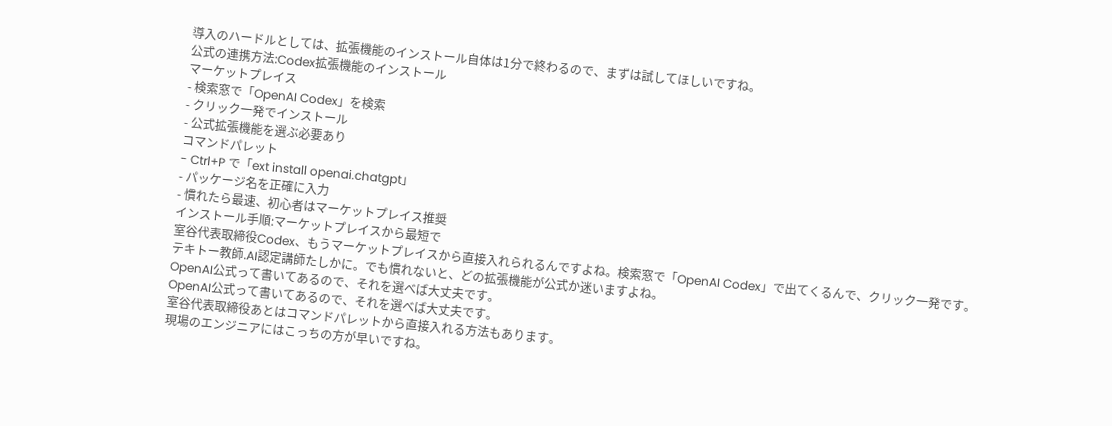導入のハードルとしては、拡張機能のインストール自体は1分で終わるので、まずは試してほしいですね。
公式の連携方法:Codex拡張機能のインストール
マーケットプレイス
- 検索窓で「OpenAI Codex」を検索
- クリック一発でインストール
- 公式拡張機能を選ぶ必要あり
コマンドパレット
- Ctrl+P で「ext install openai.chatgpt」
- パッケージ名を正確に入力
- 慣れたら最速、初心者はマーケットプレイス推奨
インストール手順:マーケットプレイスから最短で
室谷代表取締役Codex、もうマーケットプレイスから直接入れられるんですよね。検索窓で「OpenAI Codex」で出てくるんで、クリック一発です。
テキトー教師.AI認定講師たしかに。でも慣れないと、どの拡張機能が公式か迷いますよね。
OpenAI公式って書いてあるので、それを選べば大丈夫です。
OpenAI公式って書いてあるので、それを選べば大丈夫です。
室谷代表取締役あとはコマンドパレットから直接入れる方法もあります。
現場のエンジニアにはこっちの方が早いですね。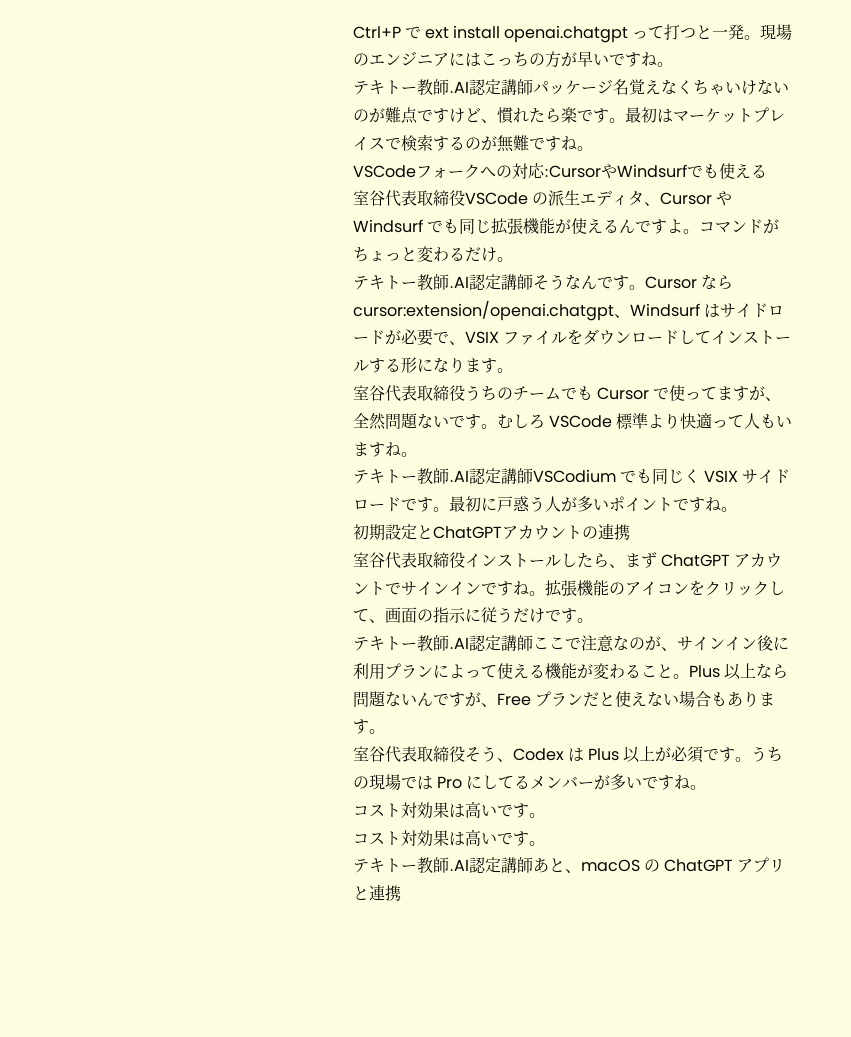Ctrl+P で ext install openai.chatgpt って打つと一発。現場のエンジニアにはこっちの方が早いですね。
テキトー教師.AI認定講師パッケージ名覚えなくちゃいけないのが難点ですけど、慣れたら楽です。最初はマーケットプレイスで検索するのが無難ですね。
VSCodeフォークへの対応:CursorやWindsurfでも使える
室谷代表取締役VSCode の派生エディタ、Cursor や Windsurf でも同じ拡張機能が使えるんですよ。コマンドがちょっと変わるだけ。
テキトー教師.AI認定講師そうなんです。Cursor なら
cursor:extension/openai.chatgpt、Windsurf はサイドロードが必要で、VSIX ファイルをダウンロードしてインストールする形になります。
室谷代表取締役うちのチームでも Cursor で使ってますが、全然問題ないです。むしろ VSCode 標準より快適って人もいますね。
テキトー教師.AI認定講師VSCodium でも同じく VSIX サイドロードです。最初に戸惑う人が多いポイントですね。
初期設定とChatGPTアカウントの連携
室谷代表取締役インストールしたら、まず ChatGPT アカウントでサインインですね。拡張機能のアイコンをクリックして、画面の指示に従うだけです。
テキトー教師.AI認定講師ここで注意なのが、サインイン後に利用プランによって使える機能が変わること。Plus 以上なら問題ないんですが、Free プランだと使えない場合もあります。
室谷代表取締役そう、Codex は Plus 以上が必須です。うちの現場では Pro にしてるメンバーが多いですね。
コスト対効果は高いです。
コスト対効果は高いです。
テキトー教師.AI認定講師あと、macOS の ChatGPT アプリと連携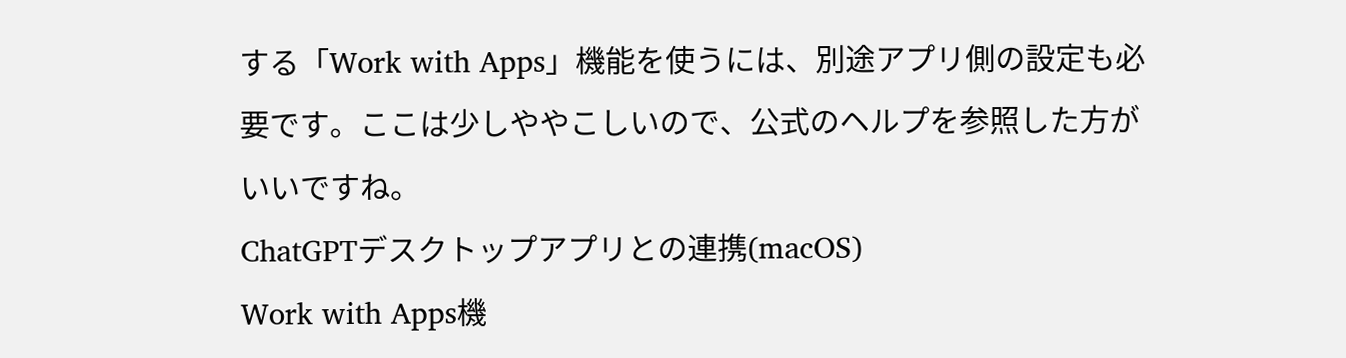する「Work with Apps」機能を使うには、別途アプリ側の設定も必要です。ここは少しややこしいので、公式のヘルプを参照した方がいいですね。
ChatGPTデスクトップアプリとの連携(macOS)
Work with Apps機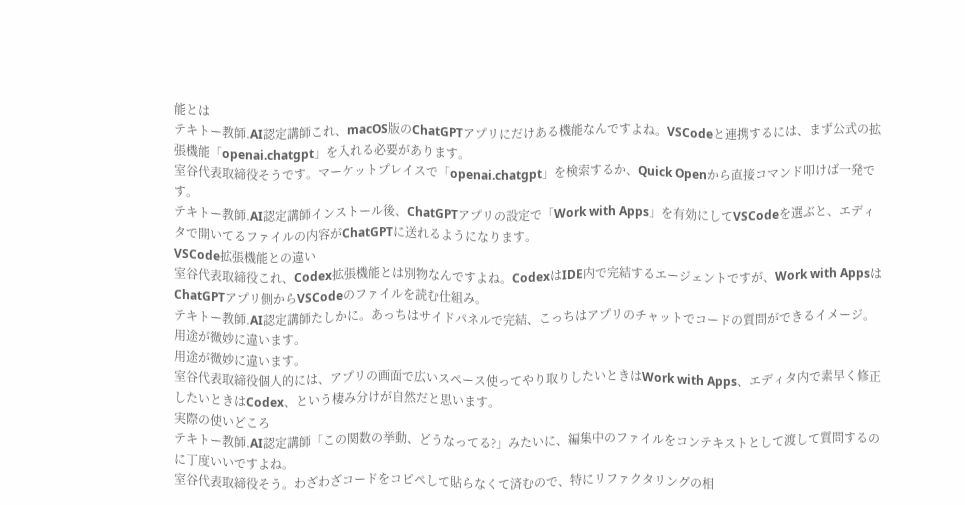能とは
テキトー教師.AI認定講師これ、macOS版のChatGPTアプリにだけある機能なんですよね。VSCodeと連携するには、まず公式の拡張機能「openai.chatgpt」を入れる必要があります。
室谷代表取締役そうです。マーケットプレイスで「openai.chatgpt」を検索するか、Quick Openから直接コマンド叩けば一発です。
テキトー教師.AI認定講師インストール後、ChatGPTアプリの設定で「Work with Apps」を有効にしてVSCodeを選ぶと、エディタで開いてるファイルの内容がChatGPTに送れるようになります。
VSCode拡張機能との違い
室谷代表取締役これ、Codex拡張機能とは別物なんですよね。CodexはIDE内で完結するエージェントですが、Work with AppsはChatGPTアプリ側からVSCodeのファイルを読む仕組み。
テキトー教師.AI認定講師たしかに。あっちはサイドパネルで完結、こっちはアプリのチャットでコードの質問ができるイメージ。
用途が微妙に違います。
用途が微妙に違います。
室谷代表取締役個人的には、アプリの画面で広いスペース使ってやり取りしたいときはWork with Apps、エディタ内で素早く修正したいときはCodex、という棲み分けが自然だと思います。
実際の使いどころ
テキトー教師.AI認定講師「この関数の挙動、どうなってる?」みたいに、編集中のファイルをコンテキストとして渡して質問するのに丁度いいですよね。
室谷代表取締役そう。わざわざコードをコピペして貼らなくて済むので、特にリファクタリングの相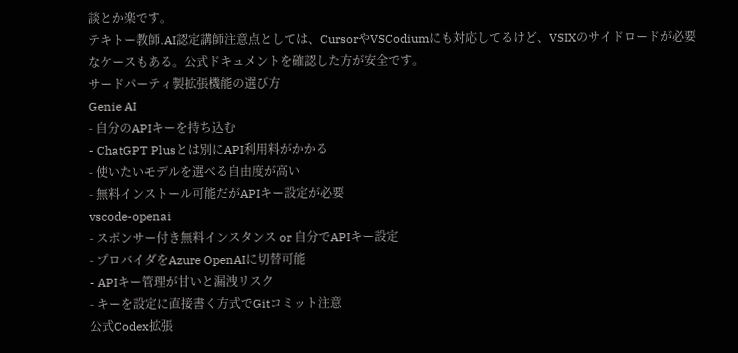談とか楽です。
テキトー教師.AI認定講師注意点としては、CursorやVSCodiumにも対応してるけど、VSIXのサイドロードが必要なケースもある。公式ドキュメントを確認した方が安全です。
サードパーティ製拡張機能の選び方
Genie AI
- 自分のAPIキーを持ち込む
- ChatGPT Plusとは別にAPI利用料がかかる
- 使いたいモデルを選べる自由度が高い
- 無料インストール可能だがAPIキー設定が必要
vscode-openai
- スポンサー付き無料インスタンス or 自分でAPIキー設定
- プロバイダをAzure OpenAIに切替可能
- APIキー管理が甘いと漏洩リスク
- キーを設定に直接書く方式でGitコミット注意
公式Codex拡張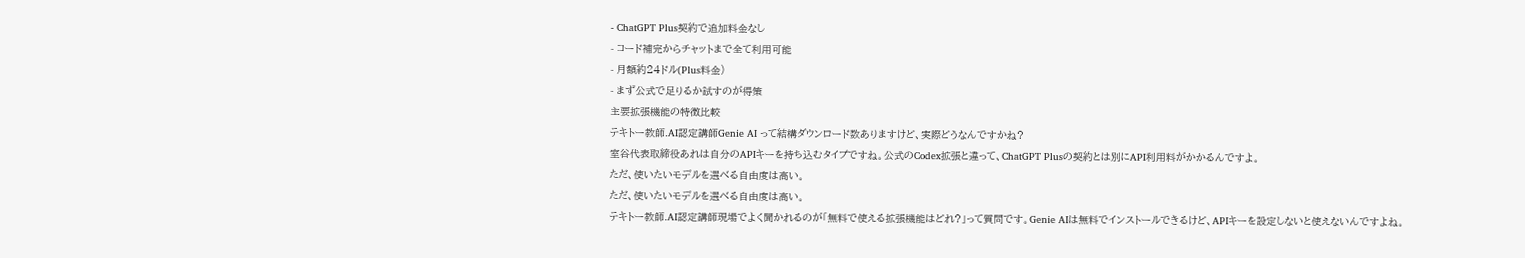- ChatGPT Plus契約で追加料金なし
- コード補完からチャットまで全て利用可能
- 月額約24ドル(Plus料金)
- まず公式で足りるか試すのが得策
主要拡張機能の特徴比較
テキトー教師.AI認定講師Genie AI って結構ダウンロード数ありますけど、実際どうなんですかね?
室谷代表取締役あれは自分のAPIキーを持ち込むタイプですね。公式のCodex拡張と違って、ChatGPT Plusの契約とは別にAPI利用料がかかるんですよ。
ただ、使いたいモデルを選べる自由度は高い。
ただ、使いたいモデルを選べる自由度は高い。
テキトー教師.AI認定講師現場でよく聞かれるのが「無料で使える拡張機能はどれ?」って質問です。Genie AIは無料でインストールできるけど、APIキーを設定しないと使えないんですよね。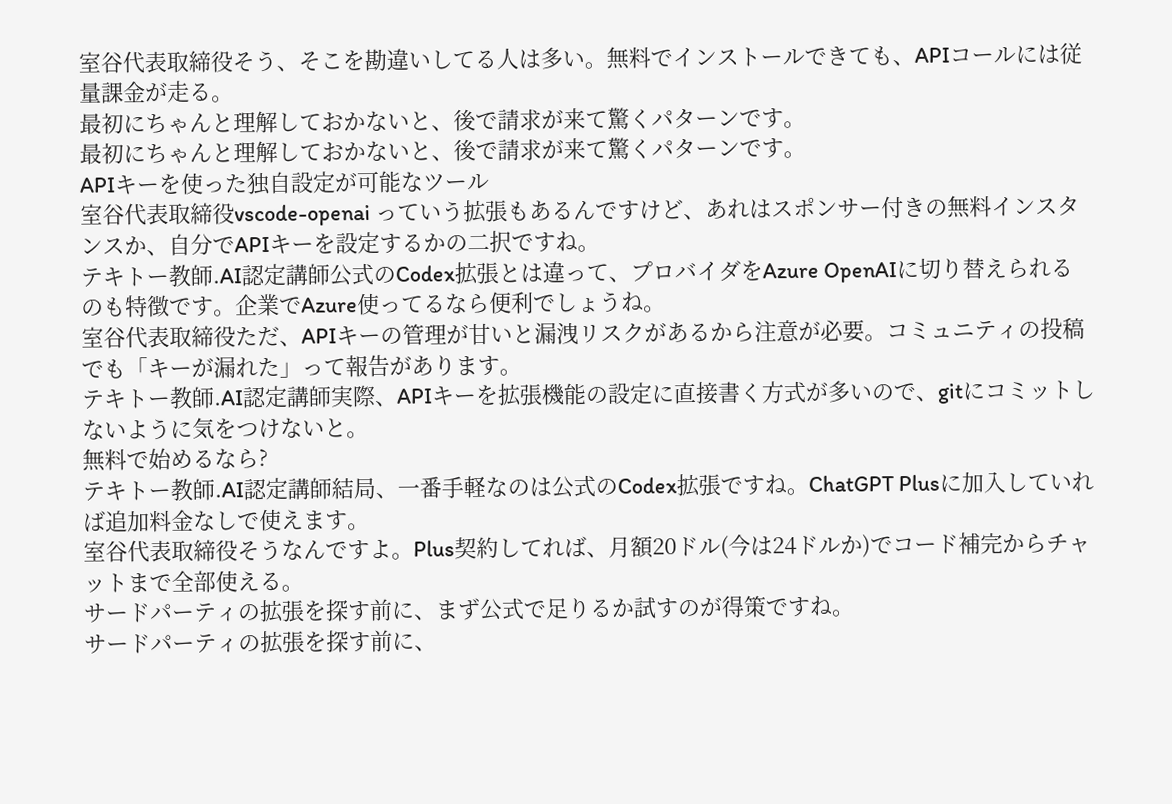室谷代表取締役そう、そこを勘違いしてる人は多い。無料でインストールできても、APIコールには従量課金が走る。
最初にちゃんと理解しておかないと、後で請求が来て驚くパターンです。
最初にちゃんと理解しておかないと、後で請求が来て驚くパターンです。
APIキーを使った独自設定が可能なツール
室谷代表取締役vscode-openai っていう拡張もあるんですけど、あれはスポンサー付きの無料インスタンスか、自分でAPIキーを設定するかの二択ですね。
テキトー教師.AI認定講師公式のCodex拡張とは違って、プロバイダをAzure OpenAIに切り替えられるのも特徴です。企業でAzure使ってるなら便利でしょうね。
室谷代表取締役ただ、APIキーの管理が甘いと漏洩リスクがあるから注意が必要。コミュニティの投稿でも「キーが漏れた」って報告があります。
テキトー教師.AI認定講師実際、APIキーを拡張機能の設定に直接書く方式が多いので、gitにコミットしないように気をつけないと。
無料で始めるなら?
テキトー教師.AI認定講師結局、一番手軽なのは公式のCodex拡張ですね。ChatGPT Plusに加入していれば追加料金なしで使えます。
室谷代表取締役そうなんですよ。Plus契約してれば、月額20ドル(今は24ドルか)でコード補完からチャットまで全部使える。
サードパーティの拡張を探す前に、まず公式で足りるか試すのが得策ですね。
サードパーティの拡張を探す前に、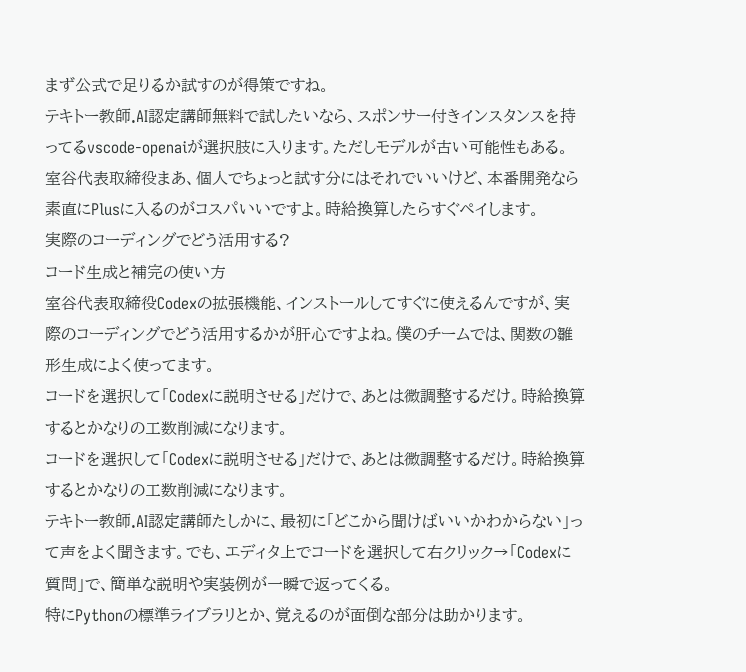まず公式で足りるか試すのが得策ですね。
テキトー教師.AI認定講師無料で試したいなら、スポンサー付きインスタンスを持ってるvscode-openaiが選択肢に入ります。ただしモデルが古い可能性もある。
室谷代表取締役まあ、個人でちょっと試す分にはそれでいいけど、本番開発なら素直にPlusに入るのがコスパいいですよ。時給換算したらすぐペイします。
実際のコーディングでどう活用する?
コード生成と補完の使い方
室谷代表取締役Codexの拡張機能、インストールしてすぐに使えるんですが、実際のコーディングでどう活用するかが肝心ですよね。僕のチームでは、関数の雛形生成によく使ってます。
コードを選択して「Codexに説明させる」だけで、あとは微調整するだけ。時給換算するとかなりの工数削減になります。
コードを選択して「Codexに説明させる」だけで、あとは微調整するだけ。時給換算するとかなりの工数削減になります。
テキトー教師.AI認定講師たしかに、最初に「どこから聞けばいいかわからない」って声をよく聞きます。でも、エディタ上でコードを選択して右クリック→「Codexに質問」で、簡単な説明や実装例が一瞬で返ってくる。
特にPythonの標準ライブラリとか、覚えるのが面倒な部分は助かります。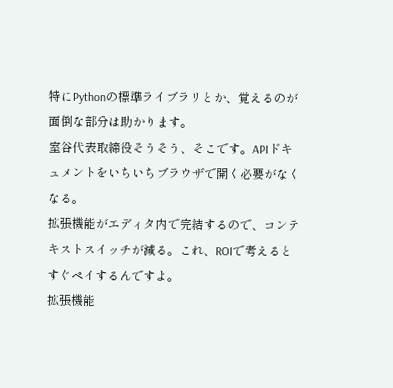特にPythonの標準ライブラリとか、覚えるのが面倒な部分は助かります。
室谷代表取締役そうそう、そこです。APIドキュメントをいちいちブラウザで開く必要がなくなる。
拡張機能がエディタ内で完結するので、コンテキストスイッチが減る。これ、ROIで考えるとすぐペイするんですよ。
拡張機能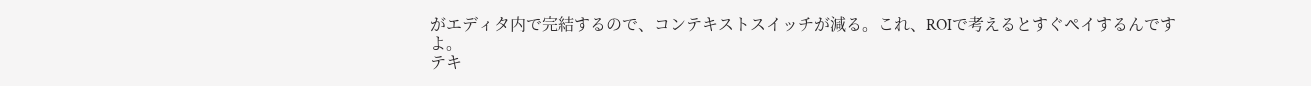がエディタ内で完結するので、コンテキストスイッチが減る。これ、ROIで考えるとすぐペイするんですよ。
テキ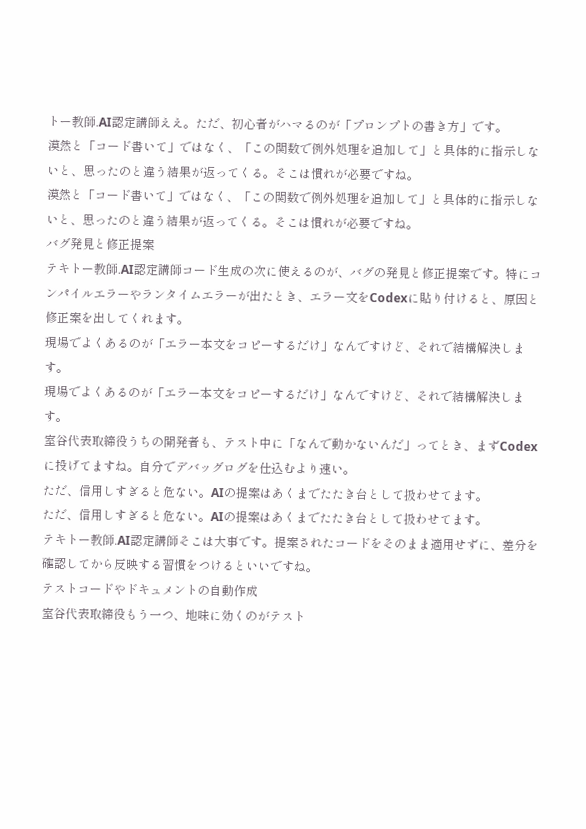トー教師.AI認定講師ええ。ただ、初心者がハマるのが「プロンプトの書き方」です。
漠然と「コード書いて」ではなく、「この関数で例外処理を追加して」と具体的に指示しないと、思ったのと違う結果が返ってくる。そこは慣れが必要ですね。
漠然と「コード書いて」ではなく、「この関数で例外処理を追加して」と具体的に指示しないと、思ったのと違う結果が返ってくる。そこは慣れが必要ですね。
バグ発見と修正提案
テキトー教師.AI認定講師コード生成の次に使えるのが、バグの発見と修正提案です。特にコンパイルエラーやランタイムエラーが出たとき、エラー文をCodexに貼り付けると、原因と修正案を出してくれます。
現場でよくあるのが「エラー本文をコピーするだけ」なんですけど、それで結構解決します。
現場でよくあるのが「エラー本文をコピーするだけ」なんですけど、それで結構解決します。
室谷代表取締役うちの開発者も、テスト中に「なんで動かないんだ」ってとき、まずCodexに投げてますね。自分でデバッグログを仕込むより速い。
ただ、信用しすぎると危ない。AIの提案はあくまでたたき台として扱わせてます。
ただ、信用しすぎると危ない。AIの提案はあくまでたたき台として扱わせてます。
テキトー教師.AI認定講師そこは大事です。提案されたコードをそのまま適用せずに、差分を確認してから反映する習慣をつけるといいですね。
テストコードやドキュメントの自動作成
室谷代表取締役もう一つ、地味に効くのがテスト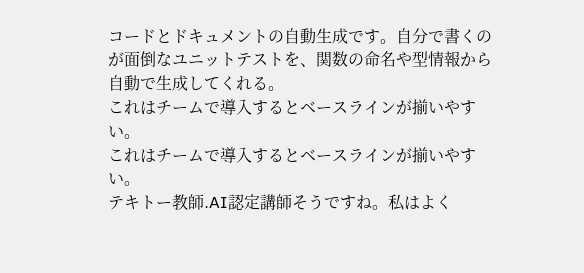コードとドキュメントの自動生成です。自分で書くのが面倒なユニットテストを、関数の命名や型情報から自動で生成してくれる。
これはチームで導入するとベースラインが揃いやすい。
これはチームで導入するとベースラインが揃いやすい。
テキトー教師.AI認定講師そうですね。私はよく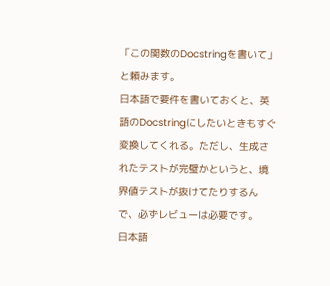「この関数のDocstringを書いて」と頼みます。
日本語で要件を書いておくと、英語のDocstringにしたいときもすぐ変換してくれる。ただし、生成されたテストが完璧かというと、境界値テストが抜けてたりするんで、必ずレビューは必要です。
日本語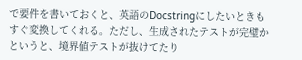で要件を書いておくと、英語のDocstringにしたいときもすぐ変換してくれる。ただし、生成されたテストが完璧かというと、境界値テストが抜けてたり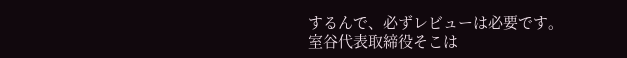するんで、必ずレビューは必要です。
室谷代表取締役そこは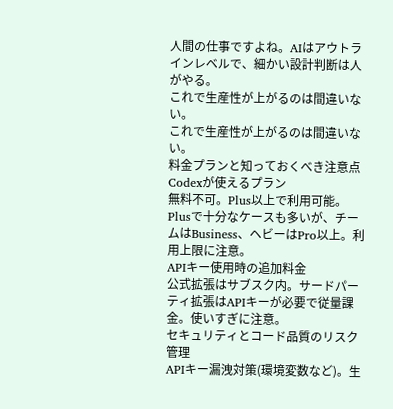人間の仕事ですよね。AIはアウトラインレベルで、細かい設計判断は人がやる。
これで生産性が上がるのは間違いない。
これで生産性が上がるのは間違いない。
料金プランと知っておくべき注意点
Codexが使えるプラン
無料不可。Plus以上で利用可能。Plusで十分なケースも多いが、チームはBusiness、ヘビーはPro以上。利用上限に注意。
APIキー使用時の追加料金
公式拡張はサブスク内。サードパーティ拡張はAPIキーが必要で従量課金。使いすぎに注意。
セキュリティとコード品質のリスク管理
APIキー漏洩対策(環境変数など)。生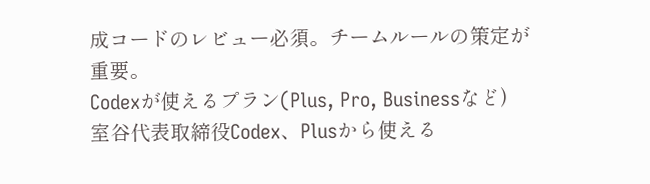成コードのレビュー必須。チームルールの策定が重要。
Codexが使えるプラン(Plus, Pro, Businessなど)
室谷代表取締役Codex、Plusから使える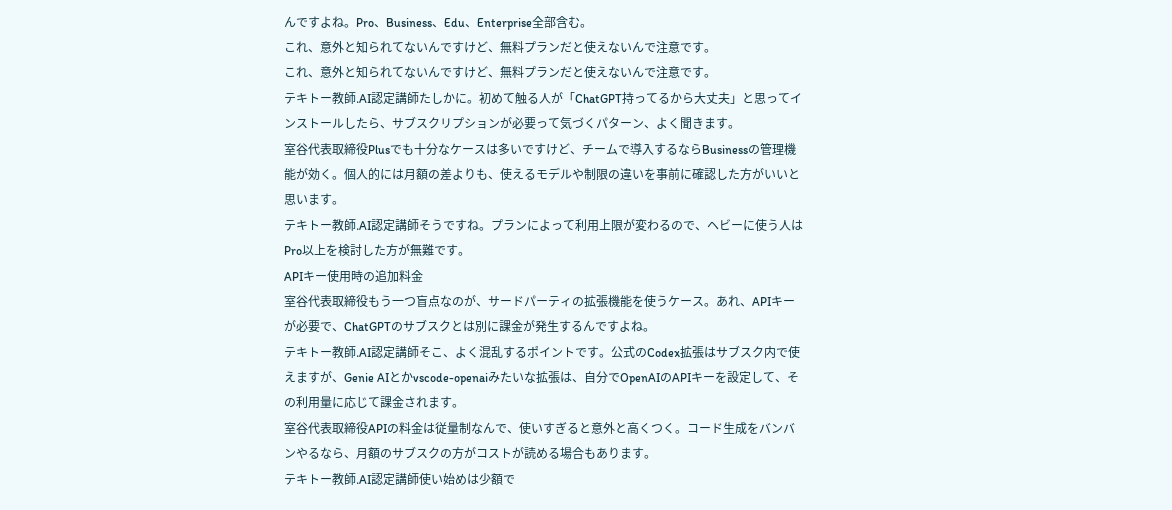んですよね。Pro、Business、Edu、Enterprise全部含む。
これ、意外と知られてないんですけど、無料プランだと使えないんで注意です。
これ、意外と知られてないんですけど、無料プランだと使えないんで注意です。
テキトー教師.AI認定講師たしかに。初めて触る人が「ChatGPT持ってるから大丈夫」と思ってインストールしたら、サブスクリプションが必要って気づくパターン、よく聞きます。
室谷代表取締役Plusでも十分なケースは多いですけど、チームで導入するならBusinessの管理機能が効く。個人的には月額の差よりも、使えるモデルや制限の違いを事前に確認した方がいいと思います。
テキトー教師.AI認定講師そうですね。プランによって利用上限が変わるので、ヘビーに使う人はPro以上を検討した方が無難です。
APIキー使用時の追加料金
室谷代表取締役もう一つ盲点なのが、サードパーティの拡張機能を使うケース。あれ、APIキーが必要で、ChatGPTのサブスクとは別に課金が発生するんですよね。
テキトー教師.AI認定講師そこ、よく混乱するポイントです。公式のCodex拡張はサブスク内で使えますが、Genie AIとかvscode-openaiみたいな拡張は、自分でOpenAIのAPIキーを設定して、その利用量に応じて課金されます。
室谷代表取締役APIの料金は従量制なんで、使いすぎると意外と高くつく。コード生成をバンバンやるなら、月額のサブスクの方がコストが読める場合もあります。
テキトー教師.AI認定講師使い始めは少額で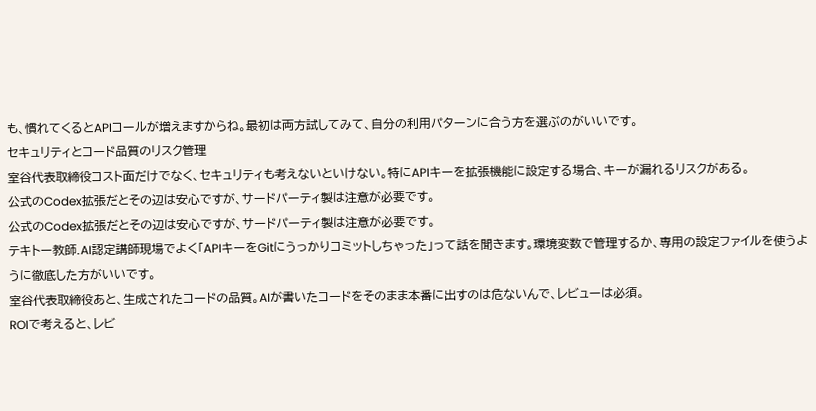も、慣れてくるとAPIコールが増えますからね。最初は両方試してみて、自分の利用パターンに合う方を選ぶのがいいです。
セキュリティとコード品質のリスク管理
室谷代表取締役コスト面だけでなく、セキュリティも考えないといけない。特にAPIキーを拡張機能に設定する場合、キーが漏れるリスクがある。
公式のCodex拡張だとその辺は安心ですが、サードパーティ製は注意が必要です。
公式のCodex拡張だとその辺は安心ですが、サードパーティ製は注意が必要です。
テキトー教師.AI認定講師現場でよく「APIキーをGitにうっかりコミットしちゃった」って話を聞きます。環境変数で管理するか、専用の設定ファイルを使うように徹底した方がいいです。
室谷代表取締役あと、生成されたコードの品質。AIが書いたコードをそのまま本番に出すのは危ないんで、レビューは必須。
ROIで考えると、レビ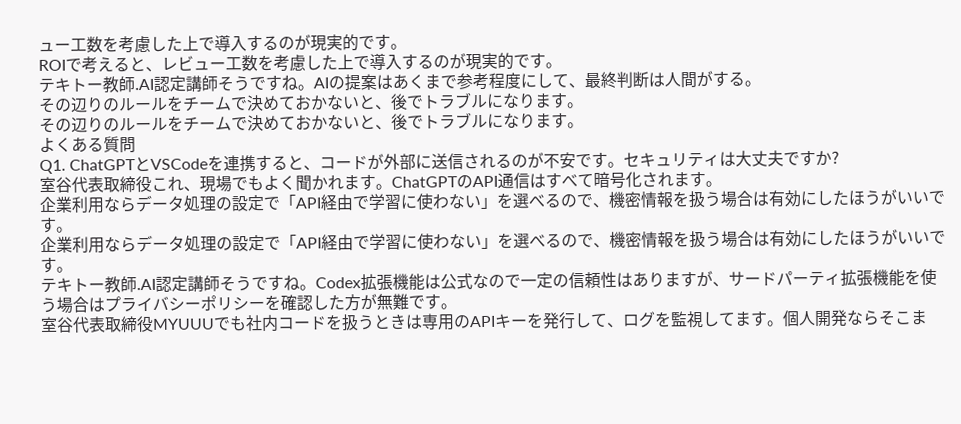ュー工数を考慮した上で導入するのが現実的です。
ROIで考えると、レビュー工数を考慮した上で導入するのが現実的です。
テキトー教師.AI認定講師そうですね。AIの提案はあくまで参考程度にして、最終判断は人間がする。
その辺りのルールをチームで決めておかないと、後でトラブルになります。
その辺りのルールをチームで決めておかないと、後でトラブルになります。
よくある質問
Q1. ChatGPTとVSCodeを連携すると、コードが外部に送信されるのが不安です。セキュリティは大丈夫ですか?
室谷代表取締役これ、現場でもよく聞かれます。ChatGPTのAPI通信はすべて暗号化されます。
企業利用ならデータ処理の設定で「API経由で学習に使わない」を選べるので、機密情報を扱う場合は有効にしたほうがいいです。
企業利用ならデータ処理の設定で「API経由で学習に使わない」を選べるので、機密情報を扱う場合は有効にしたほうがいいです。
テキトー教師.AI認定講師そうですね。Codex拡張機能は公式なので一定の信頼性はありますが、サードパーティ拡張機能を使う場合はプライバシーポリシーを確認した方が無難です。
室谷代表取締役MYUUUでも社内コードを扱うときは専用のAPIキーを発行して、ログを監視してます。個人開発ならそこま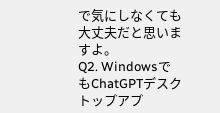で気にしなくても大丈夫だと思いますよ。
Q2. WindowsでもChatGPTデスクトップアプ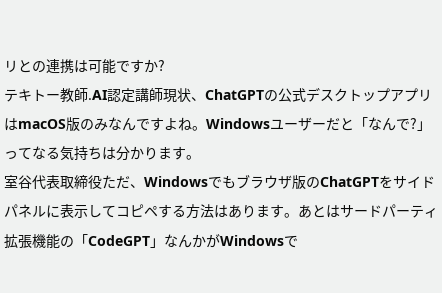リとの連携は可能ですか?
テキトー教師.AI認定講師現状、ChatGPTの公式デスクトップアプリはmacOS版のみなんですよね。Windowsユーザーだと「なんで?」ってなる気持ちは分かります。
室谷代表取締役ただ、Windowsでもブラウザ版のChatGPTをサイドパネルに表示してコピペする方法はあります。あとはサードパーティ拡張機能の「CodeGPT」なんかがWindowsで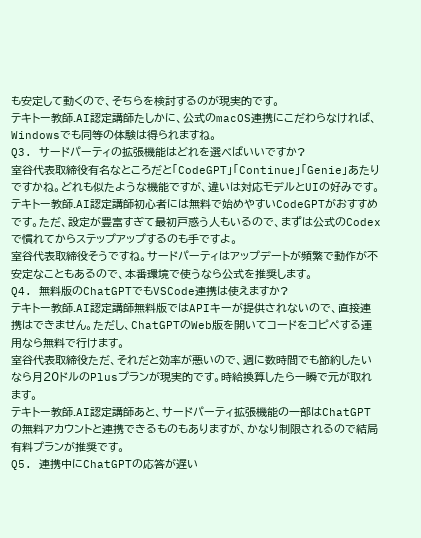も安定して動くので、そちらを検討するのが現実的です。
テキトー教師.AI認定講師たしかに、公式のmacOS連携にこだわらなければ、Windowsでも同等の体験は得られますね。
Q3. サードパーティの拡張機能はどれを選べばいいですか?
室谷代表取締役有名なところだと「CodeGPT」「Continue」「Genie」あたりですかね。どれも似たような機能ですが、違いは対応モデルとUIの好みです。
テキトー教師.AI認定講師初心者には無料で始めやすいCodeGPTがおすすめです。ただ、設定が豊富すぎて最初戸惑う人もいるので、まずは公式のCodexで慣れてからステップアップするのも手ですよ。
室谷代表取締役そうですね。サードパーティはアップデートが頻繁で動作が不安定なこともあるので、本番環境で使うなら公式を推奨します。
Q4. 無料版のChatGPTでもVSCode連携は使えますか?
テキトー教師.AI認定講師無料版ではAPIキーが提供されないので、直接連携はできません。ただし、ChatGPTのWeb版を開いてコードをコピペする運用なら無料で行けます。
室谷代表取締役ただ、それだと効率が悪いので、週に数時間でも節約したいなら月20ドルのPlusプランが現実的です。時給換算したら一瞬で元が取れます。
テキトー教師.AI認定講師あと、サードパーティ拡張機能の一部はChatGPTの無料アカウントと連携できるものもありますが、かなり制限されるので結局有料プランが推奨です。
Q5. 連携中にChatGPTの応答が遅い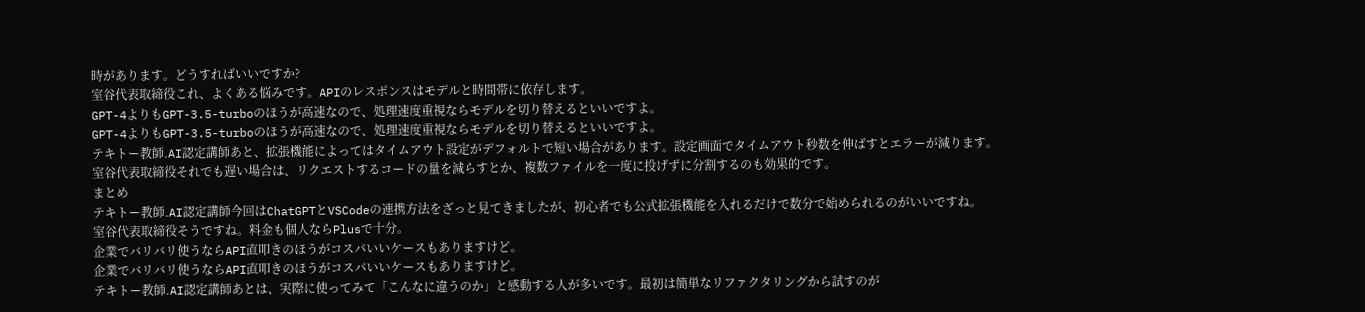時があります。どうすればいいですか?
室谷代表取締役これ、よくある悩みです。APIのレスポンスはモデルと時間帯に依存します。
GPT-4よりもGPT-3.5-turboのほうが高速なので、処理速度重視ならモデルを切り替えるといいですよ。
GPT-4よりもGPT-3.5-turboのほうが高速なので、処理速度重視ならモデルを切り替えるといいですよ。
テキトー教師.AI認定講師あと、拡張機能によってはタイムアウト設定がデフォルトで短い場合があります。設定画面でタイムアウト秒数を伸ばすとエラーが減ります。
室谷代表取締役それでも遅い場合は、リクエストするコードの量を減らすとか、複数ファイルを一度に投げずに分割するのも効果的です。
まとめ
テキトー教師.AI認定講師今回はChatGPTとVSCodeの連携方法をざっと見てきましたが、初心者でも公式拡張機能を入れるだけで数分で始められるのがいいですね。
室谷代表取締役そうですね。料金も個人ならPlusで十分。
企業でバリバリ使うならAPI直叩きのほうがコスパいいケースもありますけど。
企業でバリバリ使うならAPI直叩きのほうがコスパいいケースもありますけど。
テキトー教師.AI認定講師あとは、実際に使ってみて「こんなに違うのか」と感動する人が多いです。最初は簡単なリファクタリングから試すのが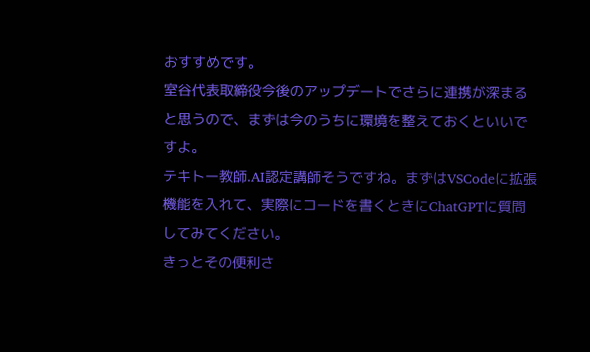おすすめです。
室谷代表取締役今後のアップデートでさらに連携が深まると思うので、まずは今のうちに環境を整えておくといいですよ。
テキトー教師.AI認定講師そうですね。まずはVSCodeに拡張機能を入れて、実際にコードを書くときにChatGPTに質問してみてください。
きっとその便利さ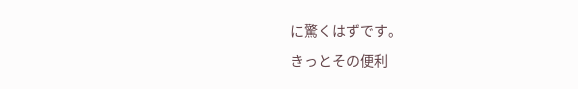に驚くはずです。
きっとその便利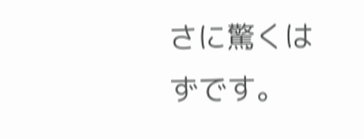さに驚くはずです。